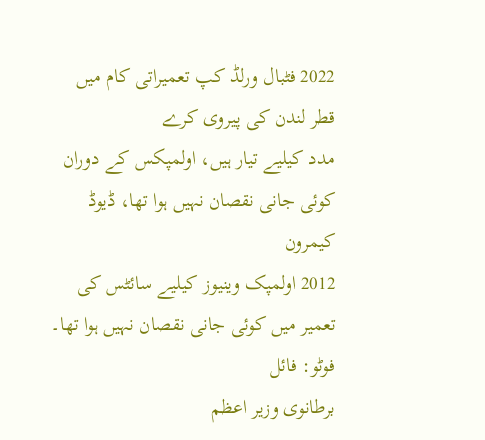2022 فٹبال ورلڈ کپ تعمیراتی کام میں قطر لندن کی پیروی کرے
مدد کیلیے تیار ہیں، اولمپکس کے دوران کوئی جانی نقصان نہیں ہوا تھا، ڈیوڈ کیمرون
2012 اولمپک وینیوز کیلیے سائٹس کی تعمیر میں کوئی جانی نقصان نہیں ہوا تھا۔ فوٹو: فائل
برطانوی وزیر اعظم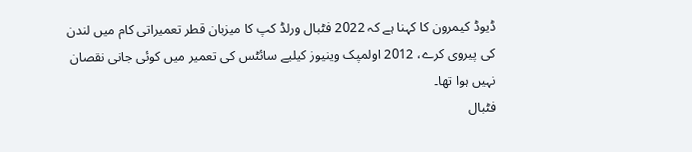ڈیوڈ کیمرون کا کہنا ہے کہ 2022 فٹبال ورلڈ کپ کا میزبان قطر تعمیراتی کام میں لندن کی پیروی کرے، 2012 اولمپک وینیوز کیلیے سائٹس کی تعمیر میں کوئی جانی نقصان نہیں ہوا تھا۔
فٹبال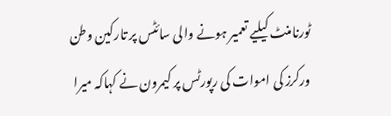ٹورنامنٹ کیلیے تعمیر ہونے والی سائٹس پر تارکین وطن ورکرز کی اموات کی رپورٹس پر کیمرون نے کہاکہ میرا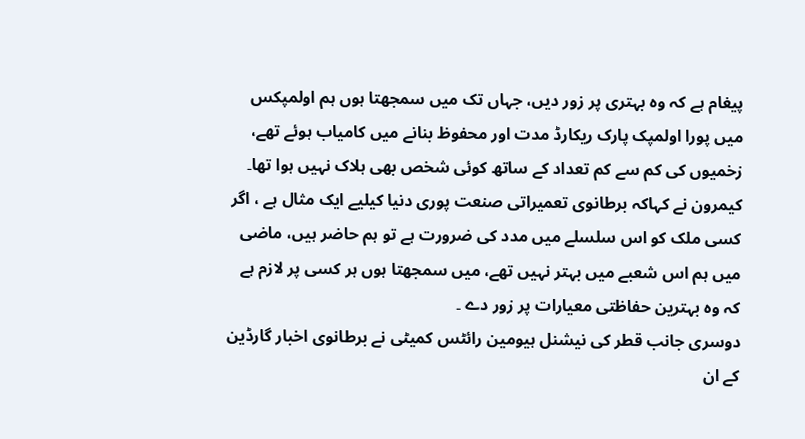پیغام ہے کہ وہ بہتری پر زور دیں، جہاں تک میں سمجھتا ہوں ہم اولمپکس میں پورا اولمپک پارک ریکارڈ مدت اور محفوظ بنانے میں کامیاب ہوئے تھے، زخمیوں کی کم سے کم تعداد کے ساتھ کوئی شخص بھی ہلاک نہیں ہوا تھا۔ کیمرون نے کہاکہ برطانوی تعمیراتی صنعت پوری دنیا کیلیے ایک مثال ہے ، اگر کسی ملک کو اس سلسلے میں مدد کی ضرورت ہے تو ہم حاضر ہیں، ماضی میں ہم اس شعبے میں بہتر نہیں تھے، میں سمجھتا ہوں ہر کسی پر لازم ہے کہ وہ بہترین حفاظتی معیارات پر زور دے ۔
دوسری جانب قطر کی نیشنل ہیومین رائٹس کمیٹی نے برطانوی اخبار گارڈین کے ان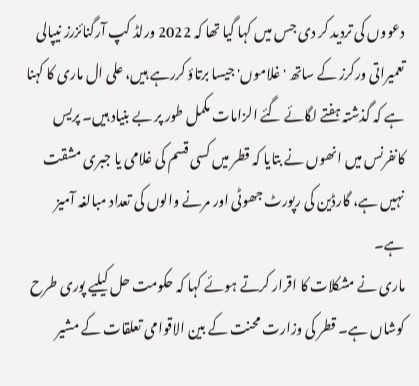دعووں کی تردید کر دی جس میں کہا گیا تھا کہ 2022 ورلڈ کپ آرگنائزرز نیپالی تعمیراتی ورکرز کے ساتھ 'غلاموں' جیسا برتاؤ کررہے ہیں، علی ال ماری کا کہنا ہے کہ گذشتہ ہفتے لگائے گئے الزامات مکمل طور پر بے بنیاد ہیں۔ پریس کانفرنس میں انھوں نے بتایا کہ قطر میں کسی قسم کی غلامی یا جبری مشقت نہیں ہے، گارڈین کی رپورٹ جھوٹی اور مرنے والوں کی تعداد مبالغہ آمیز ہے۔
ماری نے مشکلات کا اقرار کرتے ہوئے کہا کہ حکومت حل کیلیے پوری طرح کوشاں ہے۔ قطر کی وزارت محنت کے بین الاقوامی تعلقات کے مشیر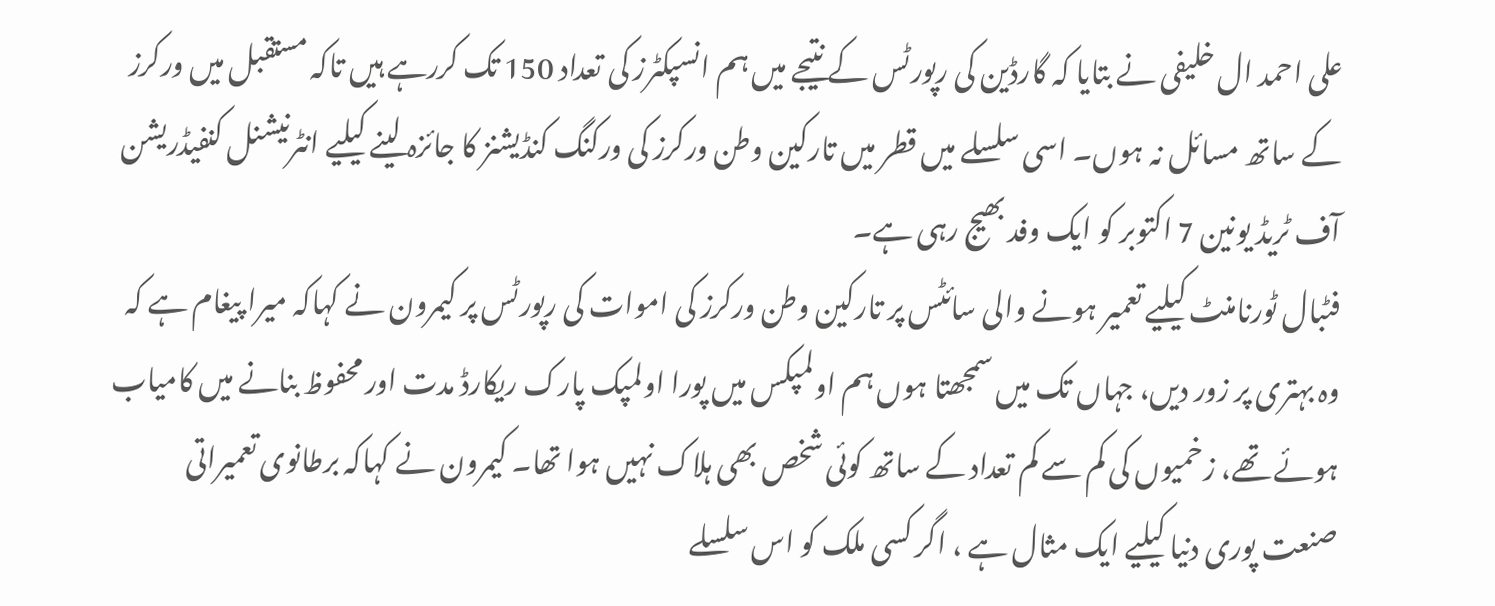علی احمد ال خلیفی نے بتایا کہ گارڈین کی رپورٹس کے نتیجے میں ہم انسپکٹرز کی تعداد 150 تک کررہے ہیں تاکہ مستقبل میں ورکرز کے ساتھ مسائل نہ ہوں۔ اسی سلسلے میں قطر میں تارکین وطن ورکرز کی ورکنگ کنڈیشنز کا جائزہ لینے کیلیے انٹرنیشنل کنفیڈریشن آف ٹریڈ یونین 7 اکتوبر کو ایک وفد بھیج رہی ہے۔
فٹبال ٹورنامنٹ کیلیے تعمیر ہونے والی سائٹس پر تارکین وطن ورکرز کی اموات کی رپورٹس پر کیمرون نے کہاکہ میرا پیغام ہے کہ وہ بہتری پر زور دیں، جہاں تک میں سمجھتا ہوں ہم اولمپکس میں پورا اولمپک پارک ریکارڈ مدت اور محفوظ بنانے میں کامیاب ہوئے تھے، زخمیوں کی کم سے کم تعداد کے ساتھ کوئی شخص بھی ہلاک نہیں ہوا تھا۔ کیمرون نے کہاکہ برطانوی تعمیراتی صنعت پوری دنیا کیلیے ایک مثال ہے ، اگر کسی ملک کو اس سلسلے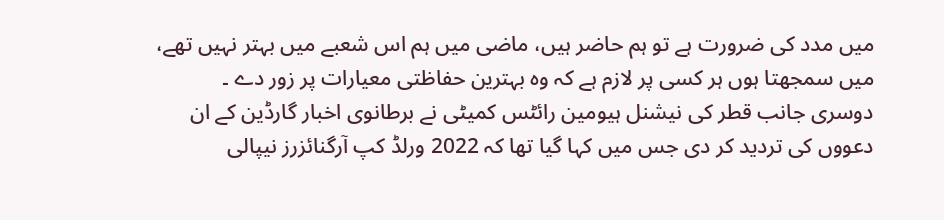میں مدد کی ضرورت ہے تو ہم حاضر ہیں، ماضی میں ہم اس شعبے میں بہتر نہیں تھے، میں سمجھتا ہوں ہر کسی پر لازم ہے کہ وہ بہترین حفاظتی معیارات پر زور دے ۔
دوسری جانب قطر کی نیشنل ہیومین رائٹس کمیٹی نے برطانوی اخبار گارڈین کے ان دعووں کی تردید کر دی جس میں کہا گیا تھا کہ 2022 ورلڈ کپ آرگنائزرز نیپالی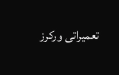تعمیراتی ورکرز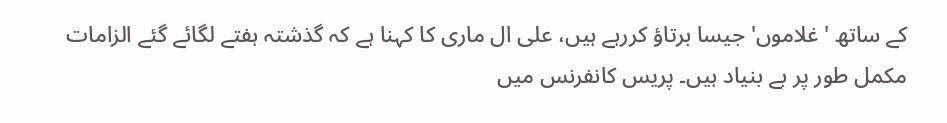کے ساتھ 'غلاموں' جیسا برتاؤ کررہے ہیں، علی ال ماری کا کہنا ہے کہ گذشتہ ہفتے لگائے گئے الزامات مکمل طور پر بے بنیاد ہیں۔ پریس کانفرنس میں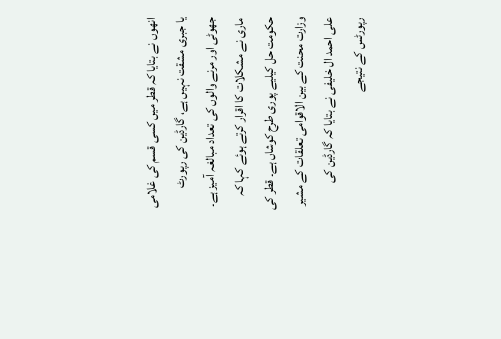انھوں نے بتایا کہ قطر میں کسی قسم کی غلامی یا جبری مشقت نہیں ہے، گارڈین کی رپورٹ جھوٹی اور مرنے والوں کی تعداد مبالغہ آمیز ہے۔
ماری نے مشکلات کا اقرار کرتے ہوئے کہا کہ حکومت حل کیلیے پوری طرح کوشاں ہے۔ قطر کی وزارت محنت کے بین الاقوامی تعلقات کے مشیر علی احمد ال خلیفی نے بتایا کہ گارڈین کی رپورٹس کے نتیجے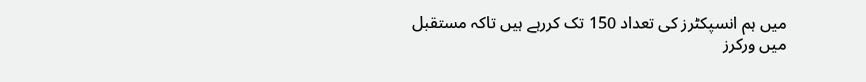میں ہم انسپکٹرز کی تعداد 150 تک کررہے ہیں تاکہ مستقبل میں ورکرز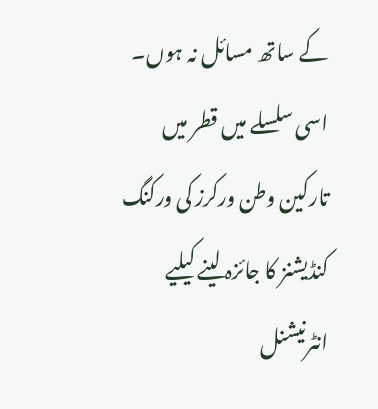کے ساتھ مسائل نہ ہوں۔ اسی سلسلے میں قطر میں تارکین وطن ورکرز کی ورکنگ کنڈیشنز کا جائزہ لینے کیلیے انٹرنیشنل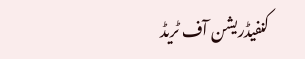کنفیڈریشن آف ٹریڈ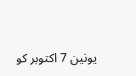یونین 7 اکتوبر کو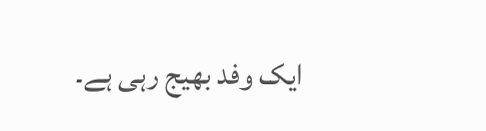ایک وفد بھیج رہی ہے۔